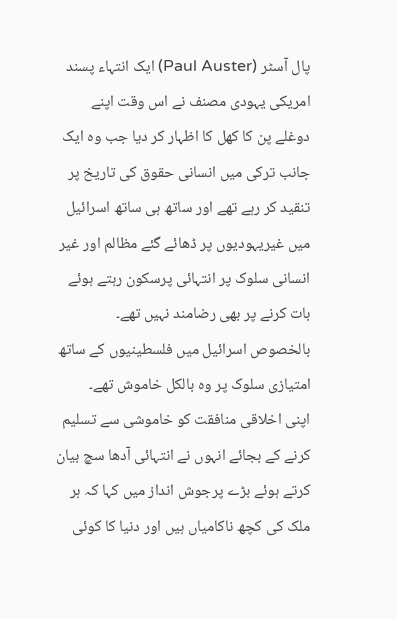پال آسٹر (Paul Auster) ایک انتہاء پسند امریکی یہودی مصنف نے اس وقت اپنے دوغلے پن کا کھل کا اظہار کر دیا جب وہ ایک جانب ترکی میں انسانی حقوق کی تاریخ پر تنقید کر رہے تھے اور ساتھ ہی ساتھ اسرائیل میں غیریہودیوں پر ڈھائے گئے مظالم اور غیر انسانی سلوک پر انتہائی پرسکون رہتے ہوئے بات کرنے پر بھی رضامند نہیں تھے۔ بالخصوص اسرائیل میں فلسطینیوں کے ساتھ امتیازی سلوک پر وہ بالکل خاموش تھے۔
اپنی اخلاقی منافقت کو خاموشی سے تسلیم کرنے کے بجائے انہوں نے انتہائی آدھا سچ بیان کرتے ہوئے بڑے پرجوش انداز میں کہا کہ ہر ملک کی کچھ ناکامیاں ہیں اور دنیا کا کوئی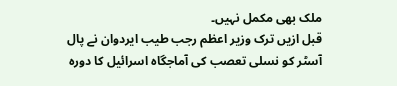ملک بھی مکمل نہیں۔
قبل ازیں ترک وزیر اعظم رجب طیب ایردوان نے پال آسٹر کو نسلی تعصب کی آماجگاہ اسرائیل کا دورہ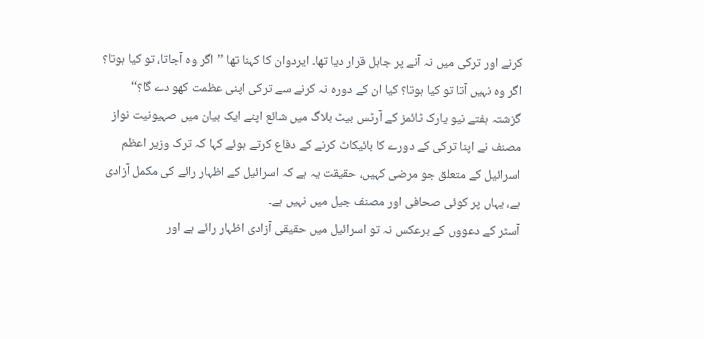کرنے اور ترکی میں نہ آنے پر جاہل قرار دیا تھا۔ ایردوان کا کہنا تھا ’’اگر وہ آجاتا، تو کیا ہوتا؟ اگر وہ نہیں آتا تو کیا ہوتا؟ کیا ان کے دورہ نہ کرنے سے ترکی اپنی عظمت کھو دے گا؟‘‘
گزشتہ ہفتے نیو یارک ٹائمز کے آرٹس بیٹ بلاگ میں شائع اپنے ایک بیان میں صہیونیت نواز مصنف نے اپنا ترکی کے دورے کا بائیکاٹ کرنے کے دفاع کرتے ہوئے کہا کہ ترک وزیر اعظم اسرائیل کے متعلق جو مرضی کہیں، حقیقت یہ ہے کہ اسرائیل کے اظہار رائے کی مکمل آزادی ہے، یہاں پر کوئی صحافی اور مصنف جیل میں نہیں ہے۔
آسٹر کے دعووں کے برعکس نہ تو اسرائیل میں حقیقی آزادی اظہار رائے ہے اور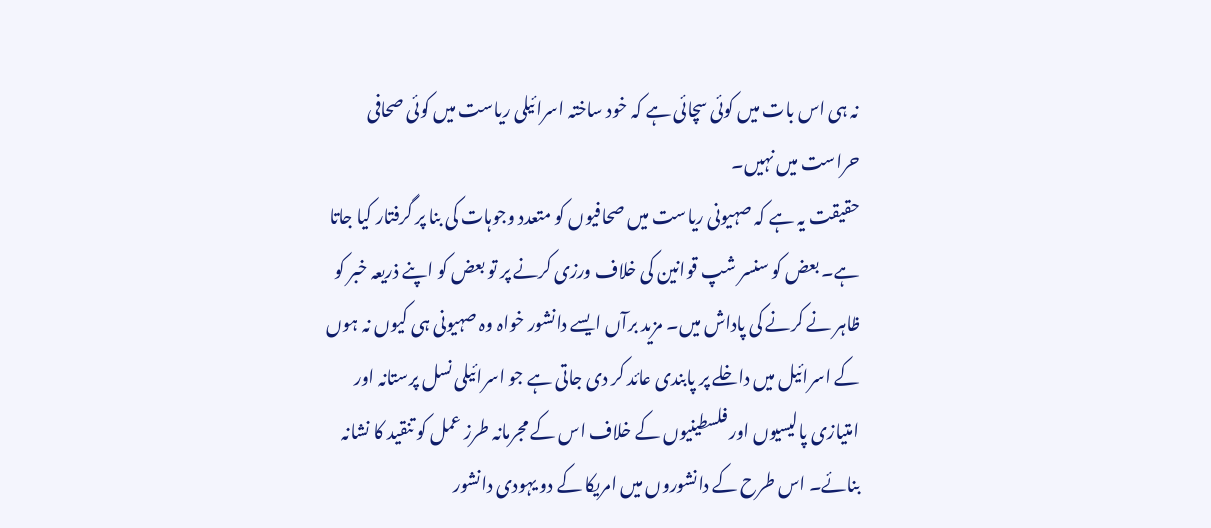نہ ہی اس بات میں کوئی سچائی ہے کہ خود ساختہ اسرائیلی ریاست میں کوئی صحافی حراست میں نہیں۔
حقیقت یہ ہے کہ صہیونی ریاست میں صحافیوں کو متعدد وجوہات کی بنا پر گرفتار کیا جاتا ہے۔ بعض کو سنسر شپ قوانین کی خلاف ورزی کرنے پر تو بعض کو اپنے ذریعہ خبر کو ظاہر نے کرنے کی پاداش میں۔ مزید برآں ایسے دانشور خواہ وہ صہیونی ہی کیوں نہ ہوں کے اسرائیل میں داخلے پر پابندی عائد کر دی جاتی ہے جو اسرائیلی نسل پرستانہ اور امتیازی پالیسیوں اور فلسطینیوں کے خلاف اس کے مجرمانہ طرز عمل کو تنقید کا نشانہ بنائے۔ اس طرح کے دانشوروں میں امریکا کے دو یہودی دانشور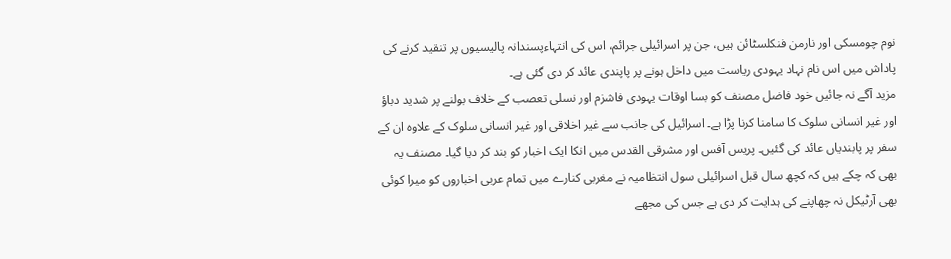نوم چومسکی اور نارمن فنکلسٹائن ہیں، جن پر اسرائیلی جرائم، اس کی انتہاءپسندانہ پالیسیوں پر تنقید کرنے کی پاداش میں اس نام نہاد یہودی ریاست میں داخل ہونے پر پاپندی عائد کر دی گئی ہے۔
مزید آگے نہ جائیں خود فاضل مصنف کو بسا اوقات یہودی فاشزم اور نسلی تعصب کے خلاف بولنے پر شدید دباؤ اور غیر انسانی سلوک کا سامنا کرنا پڑا ہے۔ اسرائیل کی جانب سے غیر اخلاقی اور غیر انسانی سلوک کے علاوہ ان کے سفر پر پابندیاں عائد کی گئیں۔ پریس آفس اور مشرقی القدس میں انکا ایک اخبار کو بند کر دیا گیا۔ مصنف یہ بھی کہ چکے ہیں کہ کچھ سال قبل اسرائیلی سول انتظامیہ نے مغربی کنارے میں تمام عربی اخباروں کو میرا کوئی بھی آرٹیکل نہ چھاپنے کی ہدایت کر دی ہے جس کی مجھے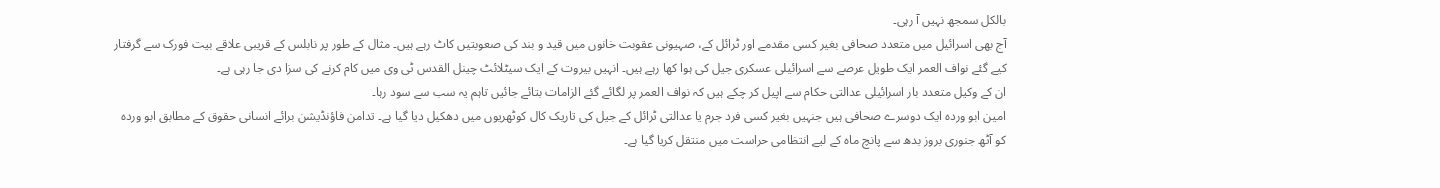بالکل سمجھ نہیں آ رہی۔
آج بھی اسرائیل میں متعدد صحافی بغیر کسی مقدمے اور ٹرائل کے، صہیونی عقوبت خانوں میں قید و بند کی صعوبتیں کاٹ رہے ہیں۔ مثال کے طور پر نابلس کے قریبی علاقے بیت فورک سے گرفتار کیے گئے نواف العمر ایک طویل عرصے سے اسرائیلی عسکری جیل کی ہوا کھا رہے ہیں۔ انہیں بیروت کے ایک سیٹلائٹ چینل القدس ٹی وی میں کام کرنے کی سزا دی جا رہی ہے۔
ان کے وکیل متعدد بار اسرائیلی عدالتی حکام سے اپیل کر چکے ہیں کہ نواف العمر پر لگائے گئے الزامات بتائے جائیں تاہم یہ سب سے سود رہا۔
امین ابو وردہ ایک دوسرے صحافی ہیں جنہیں بغیر کسی فرد جرم یا عدالتی ٹرائل کے جیل کی تاریک کال کوٹھریوں میں دھکیل دیا گیا ہے۔ تدامن فاؤنڈیشن برائے انسانی حقوق کے مطابق ابو وردہ کو آٹھ جنوری بروز بدھ سے پانچ ماہ کے لیے انتظامی حراست میں منتقل کریا گیا ہے۔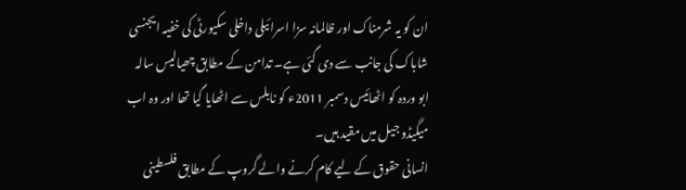ان کو یہ شرمناک اور ظالمانہ سزا اسرائیلی داخلی سکیورٹی کی خفیہ ایجنسی شاباک کی جانب سے دی گئی ہے۔ تدامن کے مطابق چھیالیس سالہ ابو وردہ کو اٹھائیس دسمبر 2011ء کو نابلس سے اٹھایا گیا تھا اور وہ اب میگیڈو جیل میں مقید ہیں۔
انسانی حقوق کے لیے کام کرنے والے گروپ کے مطابق فلسطینی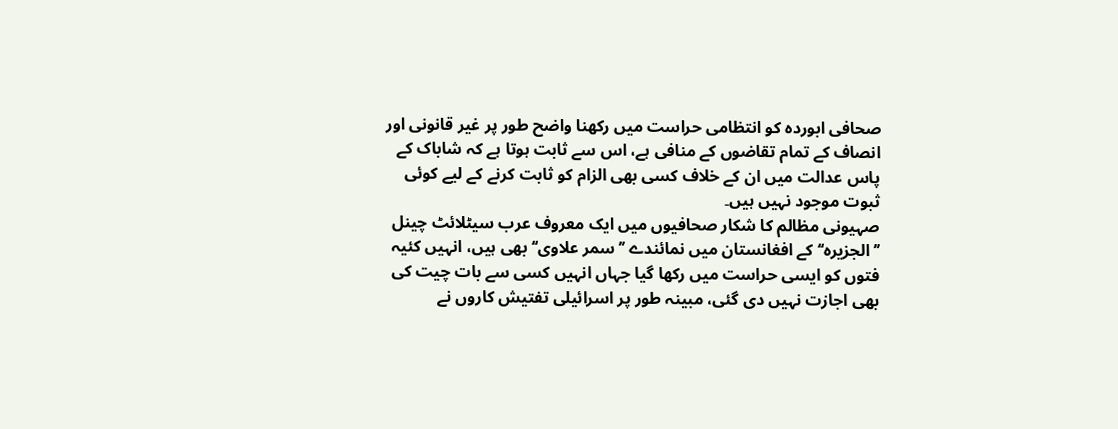صحافی ابوردہ کو انتظامی حراست میں رکھنا واضح طور پر غیر قانونی اور انصاف کے تمام تقاضوں کے منافی ہے، اس سے ثابت ہوتا ہے کہ شاباک کے پاس عدالت میں ان کے خلاف کسی بھی الزام کو ثابت کرنے کے لیے کوئی ثبوت موجود نہیں ہیں۔
صہیونی مظالم کا شکار صحافیوں میں ایک معروف عرب سیٹلائٹ چینل ’’الجزیرہ‘‘ کے افغانستان میں نمائندے ’’سمر علاوی‘‘ بھی ہیں، انہیں کئیہ فتوں کو ایسی حراست میں رکھا گیا جہاں انہیں کسی سے بات چیت کی بھی اجازت نہیں دی گئی، مبینہ طور پر اسرائیلی تفتیش کاروں نے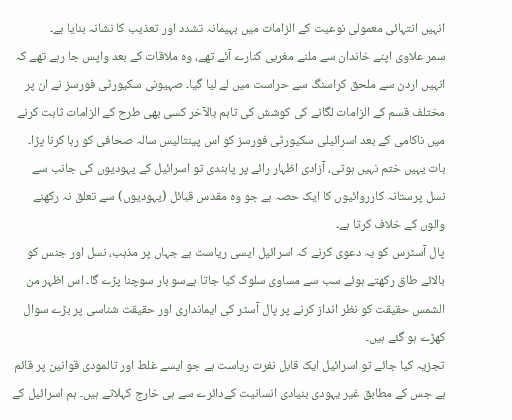انہیں انتہائی معمولی نوعیت کے الزامات میں بہیمانہ تشدد اور تعذیب کا نشانہ بنایا ہے۔
سمر علاوی اپنے خاندان سے ملنے مغربی کنارے آئے تھے، وہ ملاقات کے بعد واپس جا رہے تھے کہ انہیں اردن سے ملحق کراسنگ سے حراست میں لے لیا گیا۔ صہیونی سکیورٹی فورسز نے ان پر مختلف قسم کے الزامات لگانے کی کوشش کی تاہم بالآخر کسی بھی طرح کے الزامات ثابت کرنے میں ناکامی کے بعد اسرائیلی سکیورٹی فورسز کو اس پینتالیس سالہ صحافی کو رہا کرنا پڑا۔
بات یہیں ختم نہیں ہوتی، آزادی اظہار رائے پر پابندی تو اسرائیل کے یہودیوں کی جانب سے نسل پرستانہ کارروائیوں کا ایک حصہ ہے جو وہ مقدس قبائل (یہودیوں) سے تعلق نہ رکھنے والوں کے خلاف کرتا ہے۔
پال آسٹرس کو یہ دعوی کرنے کہ اسرائیل ایسی ریاست ہے جہاں پر مذہب، نسل اور جنس کو بالائے طاق رکھتے ہوئے سب سے مساوی سلوک کیا جاتا ہےسو بار سوچنا پڑے گا۔ اس اظہر من الشمس حقیقت کو نظر انداز کرنے پر پال آسٹر کی ایمانداری اور حقیقت شناسی پر بڑے سوال کھڑے ہو گئے ہیں۔
تجزیہ کیا جائے تو اسرائیل ایک قابل نفرت ریاست ہے جو ایسے غلط اور تالمودی قوانین پر قائم ہے جس کے مطابق غیر یہودی بنیادی انسانیت کےدائرے سے ہی خارج کہلاتے ہیں۔ ہم اسرائیل کے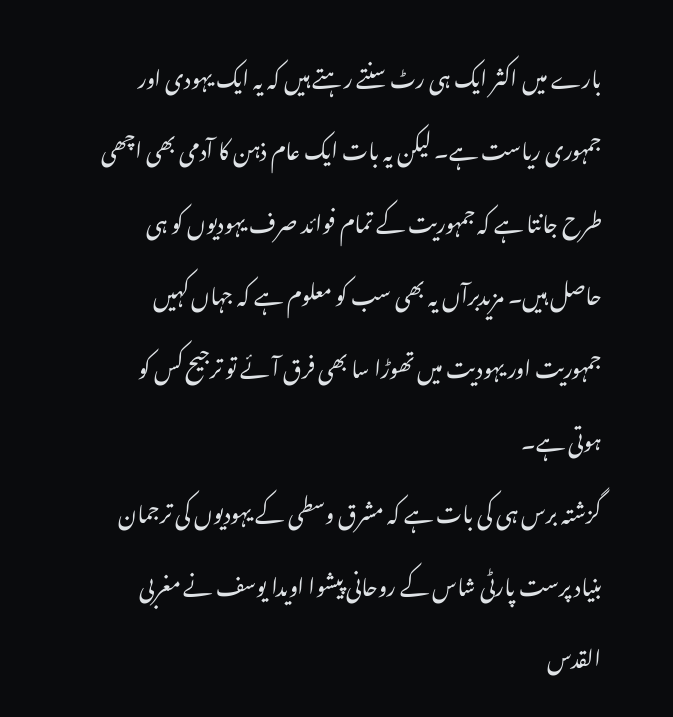بارے میں اکثر ایک ہی رٹ سنتے رہتے ہیں کہ یہ ایک یہودی اور جمہوری ریاست ہے۔ لیکن یہ بات ایک عام ذہن کا آدمی بھی اچھی طرح جانتا ہے کہ جمہوریت کے تمام فوائد صرف یہودیوں کو ہی حاصل ہیں۔ مزیدبرآں یہ بھی سب کو معلوم ہے کہ جہاں کہیں جمہوریت اور یہودیت میں تھوڑا سا بھی فرق آئے تو ترجیح کس کو ہوتی ہے۔
گزشتہ برس ہی کی بات ہے کہ مشرق وسطی کے یہودیوں کی ترجمان بنیاد پرست پارٹی شاس کے روحانی پیشوا اویدا یوسف نے مغربی القدس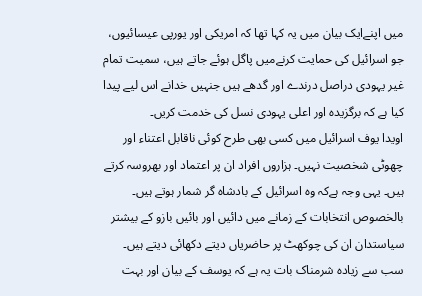میں اپنےایک بیان میں یہ کہا تھا کہ امریکی اور یورپی عیسائیوں، جو اسرائیل کی حمایت کرنےمیں پاگل ہوئے جاتے ہیں، سمیت تمام غیر یہودی دراصل درندے اور گدھے ہیں جنہیں خدانے اس لیے پیدا کیا ہے کہ برگزیدہ اور اعلی یہودی نسل کی خدمت کریں۔
اویدا یوف اسرائیل میں کسی بھی طرح کوئی ناقابل اعتناء اور چھوٹی شخصیت نہیں۔ ہزاروں افراد ان پر اعتماد اور بھروسہ کرتے ہیں۔ یہی وجہ ہےکہ وہ اسرائیل کے بادشاہ گر شمار ہوتے ہیں۔ بالخصوص انتخابات کے زمانے میں دائیں اور بائیں بازو کے بیشتر سیاستدان ان کی چوکھٹ پر حاضریاں دیتے دکھائی دیتے ہیں۔
سب سے زیادہ شرمناک بات یہ ہے کہ یوسف کے بیان اور بہت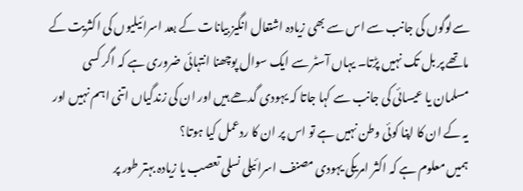سےلوگوں کی جانب سے اس سے بھی زیادہ اشتعال انگیز بیانات کے بعد اسرائیلیوں کی اکثریت کے ماتھے پر بل تک نہیں پڑتا۔ یہاں آسٹر سے ایک سوال پوچھنا انتہائی ضروری ہے کہ اگر کسی مسلمان یا عیسائی کی جانب سے کہا جاتا کہ یہودی گدھے ہیں اور ان کی زندگیاں اتنی اہم نہیں اور یہ کے ان کا اپنا کوئی وطن نہیں ہے تو اس پر ان کا ردعمل کیا ہوتا؟
ہمیں معلوم ہے کہ اکثر امریکی یہودی مصنف اسرائیلی نسلی تعصب یا زیادہ بہتر طور پر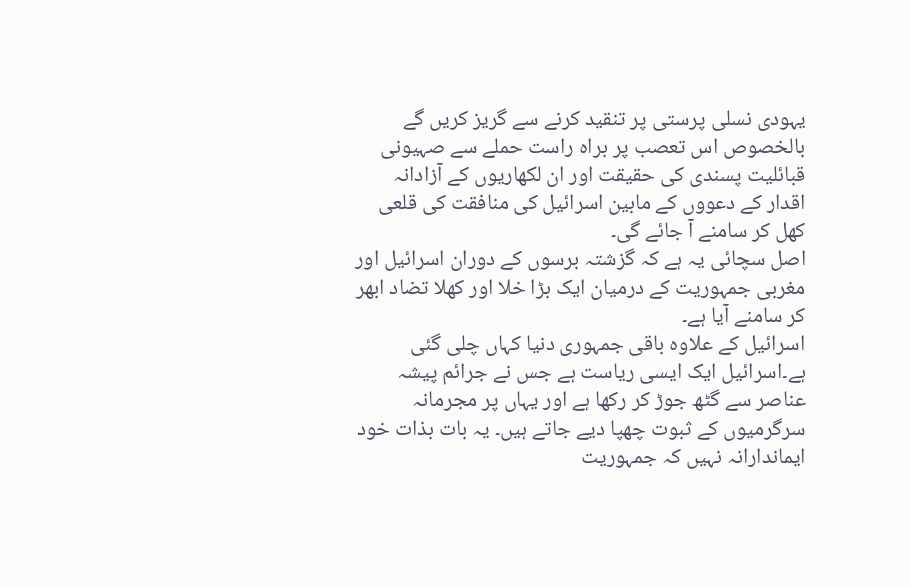یہودی نسلی پرستی پر تنقید کرنے سے گریز کریں گے بالخصوص اس تعصب پر براہ راست حملے سے صہیونی قبائلیت پسندی کی حقیقت اور ان لکھاریوں کے آزادانہ اقدار کے دعووں کے مابین اسرائیل کی منافقت کی قلعی کھل کر سامنے آ جائے گی۔
اصل سچائی یہ ہے کہ گزشتہ برسوں کے دوران اسرائیل اور مغربی جمہوریت کے درمیان ایک بڑا خلا اور کھلا تضاد ابھر کر سامنے آیا ہے۔
اسرائیل کے علاوہ باقی جمہوری دنیا کہاں چلی گئی ہے۔اسرائیل ایک ایسی ریاست ہے جس نے جرائم پیشہ عناصر سے گٹھ جوڑ کر رکھا ہے اور یہاں پر مجرمانہ سرگرمیوں کے ثبوت چھپا دیے جاتے ہیں۔ یہ بات بذات خود ایماندارانہ نہیں کہ جمہوریت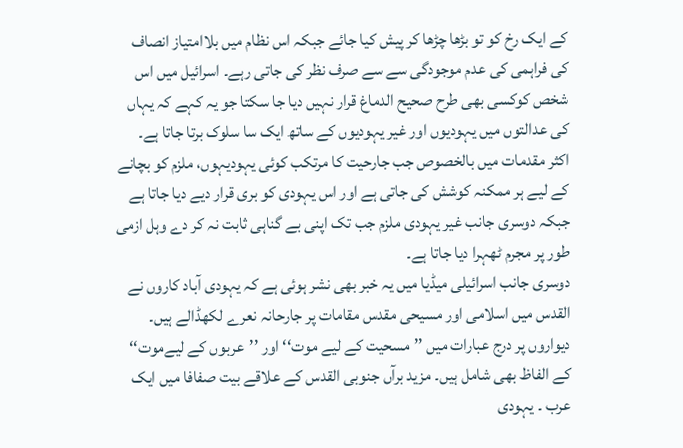کے ایک رخ کو تو بڑھا چڑھا کر پیش کیا جائے جبکہ اس نظام میں بلاامتیاز انصاف کی فراہمی کی عدم موجودگی سے سے صرف نظر کی جاتی رہے۔ اسرائیل میں اس شخص کوکسی بھی طرح صحیح الدماغ قرار نہیں دیا جا سکتا جو یہ کہے کہ یہاں کی عدالتوں میں یہودیوں اور غیر یہودیوں کے ساتھ ایک سا سلوک برتا جاتا ہے۔
اکثر مقدمات میں بالخصوص جب جارحیت کا مرتکب کوئی یہودیہوں، ملزم کو بچانے کے لیے ہر ممکنہ کوشش کی جاتی ہے اور اس یہودی کو بری قرار دیے دیا جاتا ہے جبکہ دوسری جانب غیر یہودی ملزم جب تک اپنی بے گناہی ثابت نہ کر دے وہل ازمی طور پر مجرم ٹھہرا دیا جاتا ہے۔
دوسری جانب اسرائیلی میڈیا میں یہ خبر بھی نشر ہوئی ہے کہ یہودی آباد کاروں نے القدس میں اسلامی اور مسیحی مقدس مقامات پر جارحانہ نعرے لکھڈالے ہیں۔ دیواروں پر درج عبارات میں ’’مسحیت کے لیے موت‘‘ اور ’’عربوں کے لیےموت‘‘ کے الفاظ بھی شامل ہیں۔ مزید برآں جنوبی القدس کے علاقے بیت صفافا میں ایک عرب ۔ یہودی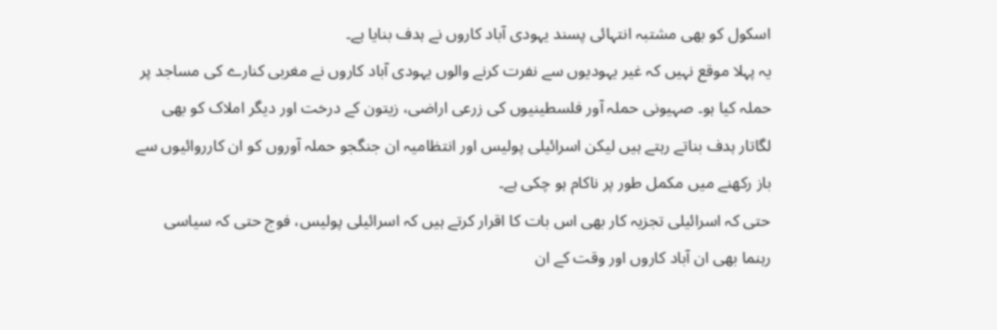اسکول کو بھی مشتبہ انتہائی پسند یہودی آباد کاروں نے ہدف بنایا ہے۔
یہ پہلا موقع نہیں کہ غیر یہودیوں سے نفرت کرنے والوں یہودی آباد کاروں نے مغربی کنارے کی مساجد پر حملہ کیا ہو۔ صہیونی حملہ آور فلسطینیوں کی زرعی اراضی، زیتون کے درخت اور دیگر املاک کو بھی لگاتار ہدف بناتے رہتے ہیں لیکن اسرائیلی پولیس اور انتظامیہ ان جنگجو حملہ آوروں کو ان کارروائیوں سے باز رکھنے میں مکمل طور پر ناکام ہو چکی ہے۔
حتی کہ اسرائیلی تجزیہ کار بھی اس بات کا اقرار کرتے ہیں کہ اسرائیلی پولیس، فوج حتی کہ سیاسی رہنما بھی ان آباد کاروں اور وقت کے ان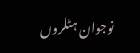نوجوان ہٹلروں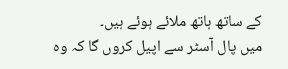کے ساتھ ہاتھ ملائے ہوئے ہیں۔
میں پال آسٹر سے اپیل کروں گا کہ وہ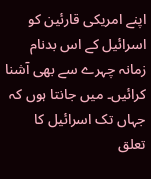اپنے امریکی قارئین کو اسرائیل کے اس بدنام زمانہ چہرے سے بھی آشنا کرائیں۔ میں جانتا ہوں کہ جہاں تک اسرائیل کا تعلق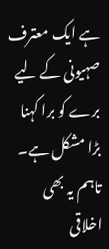ہے ایک معترف صہیونی کے لیے برے کو برا کہنا بڑا مشکل ہے۔ تاہم یہ بھی اخلاقی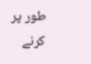طور پر کرنے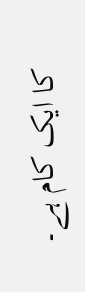کا ایک کام ہے۔